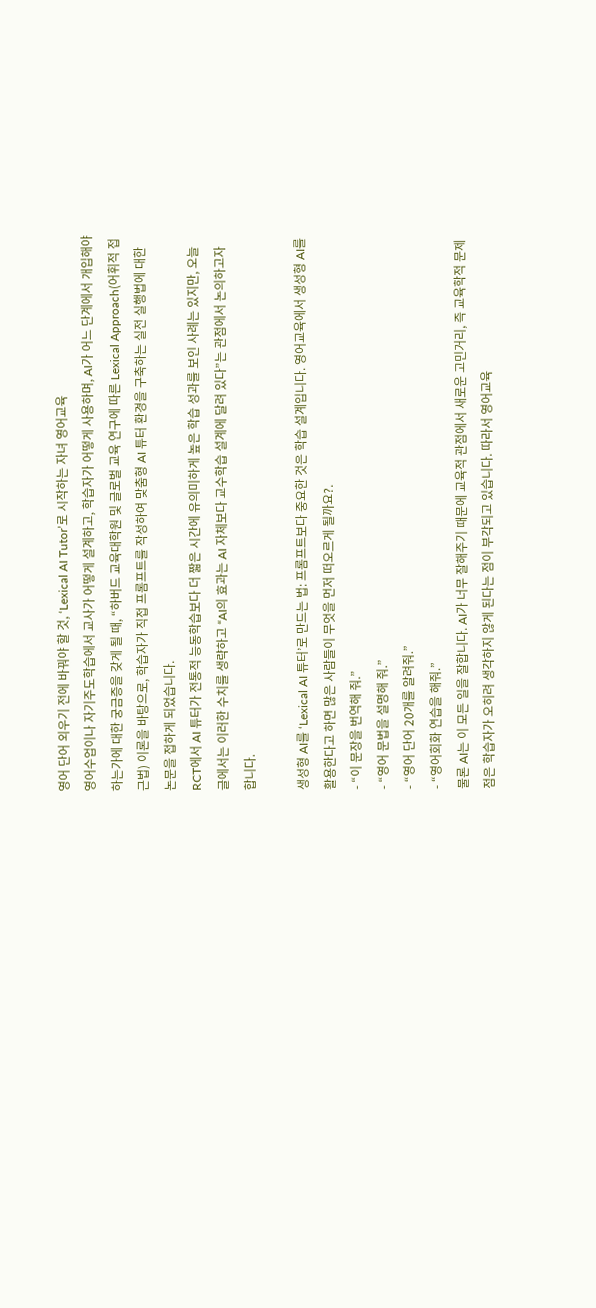영어 단어 외우기 전에 바꿔야 할 것, ‘Lexical AI Tutor’로 시작하는 자녀 영어교육
영어수업이나 자기주도학습에서 교사가 어떻게 설계하고, 학습자가 어떻게 사용하며, AI가 어느 단계에서 개입해야 하는가에 대한 궁금증을 갖게 될 때, “하버드 교육대학원 및 글로벌 교육 연구에 따른 Lexical Approach(어휘적 접근법) 이론을 바탕으로, 학습자가 직접 프롬프트를 작성하여 맞춤형 AI 튜터 환경을 구축하는 실전 실행법에 대한 논문을 접하게 되었습니다.
RCT에서 AI 튜터가 전통적 능동학습보다 더 짧은 시간에 유의미하게 높은 학습 성과를 보인 사례는 있지만, 오늘 글에서는 이러한 수치를 생략하고 “AI의 효과는 AI 자체보다 교수학습 설계에 달려 있다”는 관점에서 논의하고자 합니다.

생성형 AI를 ‘Lexical AI 튜터’로 만드는 법: 프롬프트보다 중요한 것은 학습 설계입니다. 영어교육에서 생성형 AI를 활용한다고 하면 많은 사람들이 무엇을 먼저 떠오르게 될까요?.
- “이 문장을 번역해 줘.”
- “영어 문법을 설명해 줘.”
- “영어 단어 20개를 알려줘.”
- “영어회화 연습을 해줘.”
물론 AI는 이 모든 일을 잘합니다. AI가 너무 잘해주기 때문에 교육적 관점에서 새로운 고민거리, 즉 교육학적 문제점은 학습자가 오히려 생각하지 않게 된다는 점이 부각되고 있습니다. 따라서 영어교육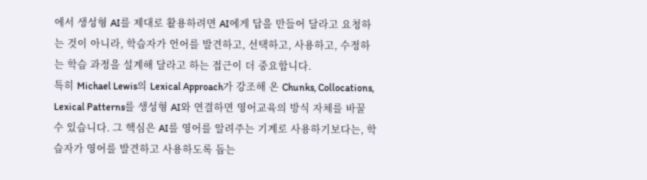에서 생성형 AI를 제대로 활용하려면 AI에게 답을 만들어 달라고 요청하는 것이 아니라, 학습자가 언어를 발견하고, 선택하고, 사용하고, 수정하는 학습 과정을 설계해 달라고 하는 접근이 더 중요합니다.
특히 Michael Lewis의 Lexical Approach가 강조해 온 Chunks, Collocations, Lexical Patterns를 생성형 AI와 연결하면 영어교육의 방식 자체를 바꿀 수 있습니다. 그 핵심은 AI를 영어를 알려주는 기계로 사용하기보다는, 학습자가 영어를 발견하고 사용하도록 돕는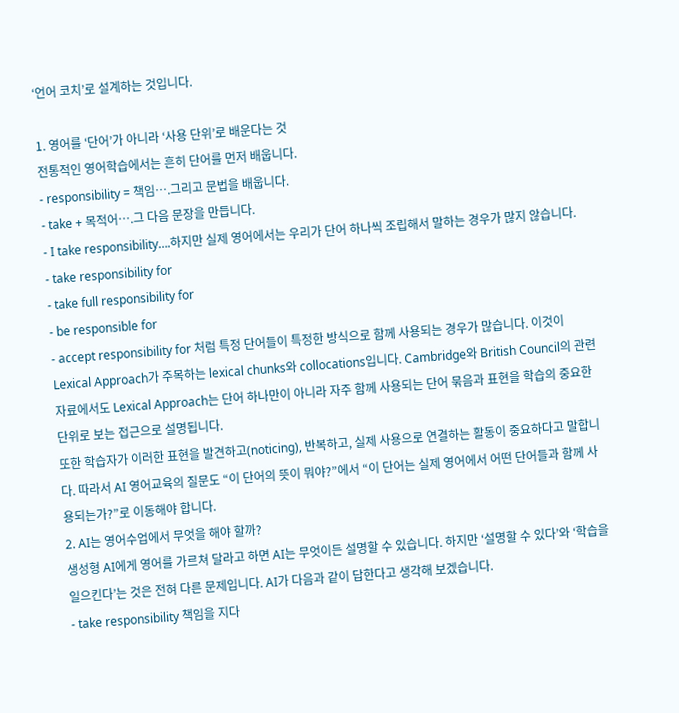‘언어 코치’로 설계하는 것입니다.

1. 영어를 ‘단어’가 아니라 ‘사용 단위’로 배운다는 것
전통적인 영어학습에서는 흔히 단어를 먼저 배웁니다.
- responsibility = 책임….그리고 문법을 배웁니다.
- take + 목적어….그 다음 문장을 만듭니다.
- I take responsibility….하지만 실제 영어에서는 우리가 단어 하나씩 조립해서 말하는 경우가 많지 않습니다.
- take responsibility for
- take full responsibility for
- be responsible for
- accept responsibility for 처럼 특정 단어들이 특정한 방식으로 함께 사용되는 경우가 많습니다. 이것이 Lexical Approach가 주목하는 lexical chunks와 collocations입니다. Cambridge와 British Council의 관련 자료에서도 Lexical Approach는 단어 하나만이 아니라 자주 함께 사용되는 단어 묶음과 표현을 학습의 중요한 단위로 보는 접근으로 설명됩니다.
또한 학습자가 이러한 표현을 발견하고(noticing), 반복하고, 실제 사용으로 연결하는 활동이 중요하다고 말합니다. 따라서 AI 영어교육의 질문도 “이 단어의 뜻이 뭐야?”에서 “이 단어는 실제 영어에서 어떤 단어들과 함께 사용되는가?”로 이동해야 합니다.
2. AI는 영어수업에서 무엇을 해야 할까?
생성형 AI에게 영어를 가르쳐 달라고 하면 AI는 무엇이든 설명할 수 있습니다. 하지만 ‘설명할 수 있다’와 ‘학습을 일으킨다’는 것은 전혀 다른 문제입니다. AI가 다음과 같이 답한다고 생각해 보겠습니다.
- take responsibility 책임을 지다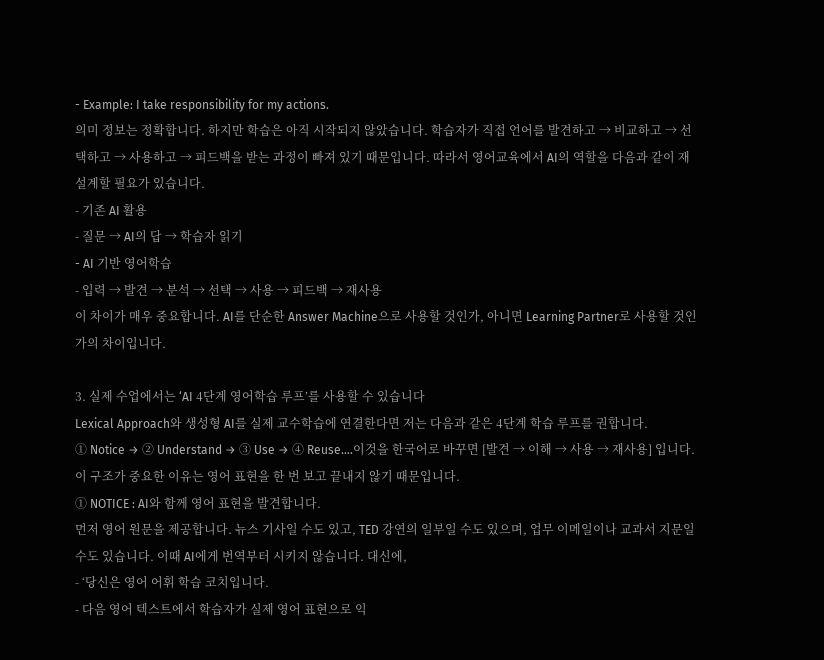- Example: I take responsibility for my actions.
의미 정보는 정확합니다. 하지만 학습은 아직 시작되지 않았습니다. 학습자가 직접 언어를 발견하고 → 비교하고 → 선택하고 → 사용하고 → 피드백을 받는 과정이 빠져 있기 때문입니다. 따라서 영어교육에서 AI의 역할을 다음과 같이 재설계할 필요가 있습니다.
- 기존 AI 활용
- 질문 → AI의 답 → 학습자 읽기
- AI 기반 영어학습
- 입력 → 발견 → 분석 → 선택 → 사용 → 피드백 → 재사용
이 차이가 매우 중요합니다. AI를 단순한 Answer Machine으로 사용할 것인가, 아니면 Learning Partner로 사용할 것인가의 차이입니다.

3. 실제 수업에서는 ‘AI 4단계 영어학습 루프’를 사용할 수 있습니다
Lexical Approach와 생성형 AI를 실제 교수학습에 연결한다면 저는 다음과 같은 4단계 학습 루프를 권합니다.
① Notice → ② Understand → ③ Use → ④ Reuse….이것을 한국어로 바꾸면 [발견 → 이해 → 사용 → 재사용] 입니다. 이 구조가 중요한 이유는 영어 표현을 한 번 보고 끝내지 않기 때문입니다.
① NOTICE : AI와 함께 영어 표현을 발견합니다.
먼저 영어 원문을 제공합니다. 뉴스 기사일 수도 있고, TED 강연의 일부일 수도 있으며, 업무 이메일이나 교과서 지문일 수도 있습니다. 이때 AI에게 번역부터 시키지 않습니다. 대신에,
- ‘당신은 영어 어휘 학습 코치입니다.
- 다음 영어 텍스트에서 학습자가 실제 영어 표현으로 익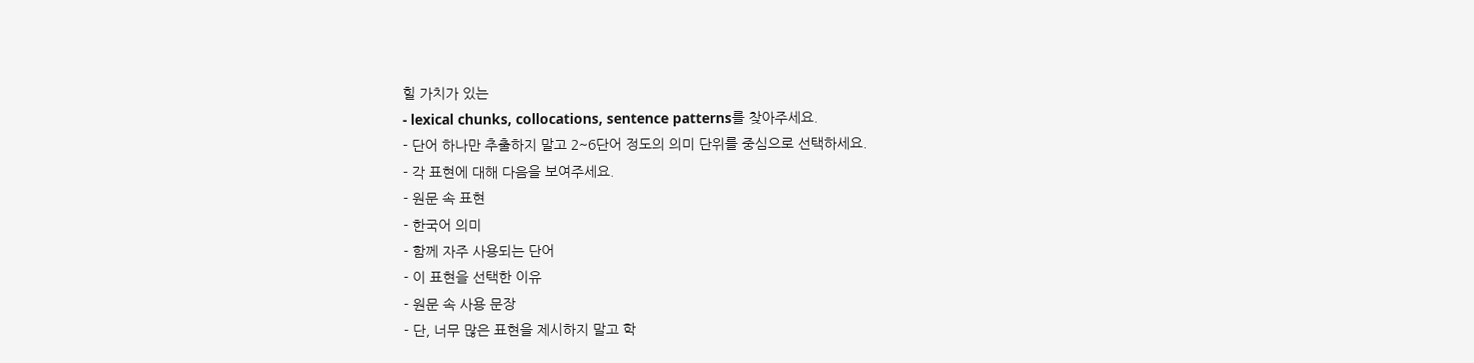힐 가치가 있는
- lexical chunks, collocations, sentence patterns를 찾아주세요.
- 단어 하나만 추출하지 말고 2~6단어 정도의 의미 단위를 중심으로 선택하세요.
- 각 표현에 대해 다음을 보여주세요.
- 원문 속 표현
- 한국어 의미
- 함께 자주 사용되는 단어
- 이 표현을 선택한 이유
- 원문 속 사용 문장
- 단, 너무 많은 표현을 제시하지 말고 학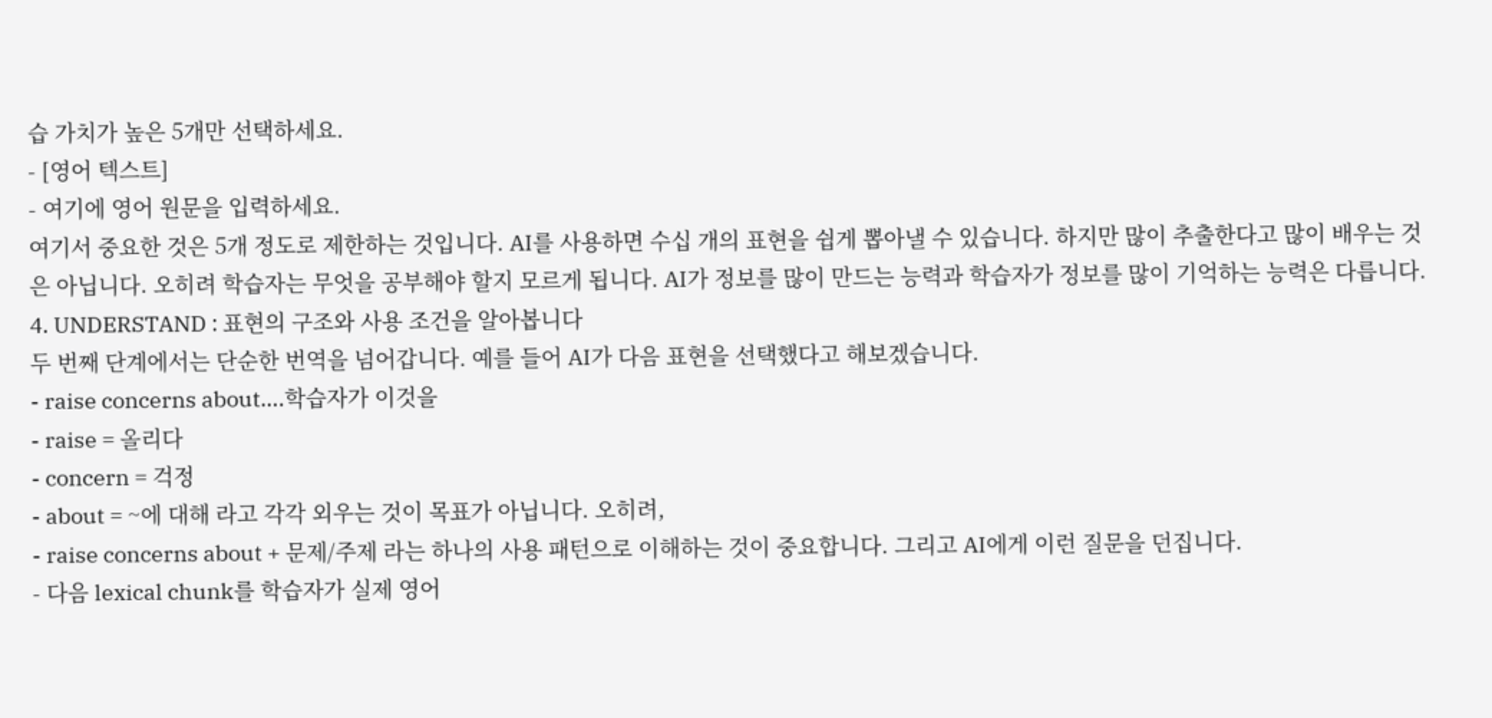습 가치가 높은 5개만 선택하세요.
- [영어 텍스트]
- 여기에 영어 원문을 입력하세요.
여기서 중요한 것은 5개 정도로 제한하는 것입니다. AI를 사용하면 수십 개의 표현을 쉽게 뽑아낼 수 있습니다. 하지만 많이 추출한다고 많이 배우는 것은 아닙니다. 오히려 학습자는 무엇을 공부해야 할지 모르게 됩니다. AI가 정보를 많이 만드는 능력과 학습자가 정보를 많이 기억하는 능력은 다릅니다.
4. UNDERSTAND : 표현의 구조와 사용 조건을 알아봅니다
두 번째 단계에서는 단순한 번역을 넘어갑니다. 예를 들어 AI가 다음 표현을 선택했다고 해보겠습니다.
- raise concerns about….학습자가 이것을
- raise = 올리다
- concern = 걱정
- about = ~에 대해 라고 각각 외우는 것이 목표가 아닙니다. 오히려,
- raise concerns about + 문제/주제 라는 하나의 사용 패턴으로 이해하는 것이 중요합니다. 그리고 AI에게 이런 질문을 던집니다.
- 다음 lexical chunk를 학습자가 실제 영어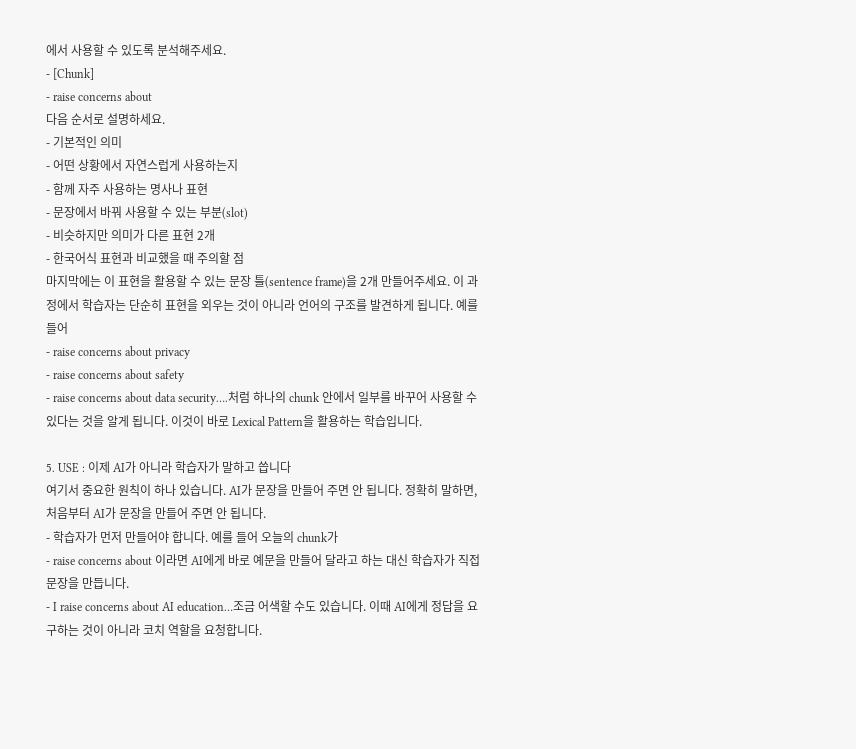에서 사용할 수 있도록 분석해주세요.
- [Chunk]
- raise concerns about
다음 순서로 설명하세요.
- 기본적인 의미
- 어떤 상황에서 자연스럽게 사용하는지
- 함께 자주 사용하는 명사나 표현
- 문장에서 바꿔 사용할 수 있는 부분(slot)
- 비슷하지만 의미가 다른 표현 2개
- 한국어식 표현과 비교했을 때 주의할 점
마지막에는 이 표현을 활용할 수 있는 문장 틀(sentence frame)을 2개 만들어주세요. 이 과정에서 학습자는 단순히 표현을 외우는 것이 아니라 언어의 구조를 발견하게 됩니다. 예를 들어
- raise concerns about privacy
- raise concerns about safety
- raise concerns about data security….처럼 하나의 chunk 안에서 일부를 바꾸어 사용할 수 있다는 것을 알게 됩니다. 이것이 바로 Lexical Pattern을 활용하는 학습입니다.

5. USE : 이제 AI가 아니라 학습자가 말하고 씁니다
여기서 중요한 원칙이 하나 있습니다. AI가 문장을 만들어 주면 안 됩니다. 정확히 말하면, 처음부터 AI가 문장을 만들어 주면 안 됩니다.
- 학습자가 먼저 만들어야 합니다. 예를 들어 오늘의 chunk가
- raise concerns about 이라면 AI에게 바로 예문을 만들어 달라고 하는 대신 학습자가 직접 문장을 만듭니다.
- I raise concerns about AI education…조금 어색할 수도 있습니다. 이때 AI에게 정답을 요구하는 것이 아니라 코치 역할을 요청합니다.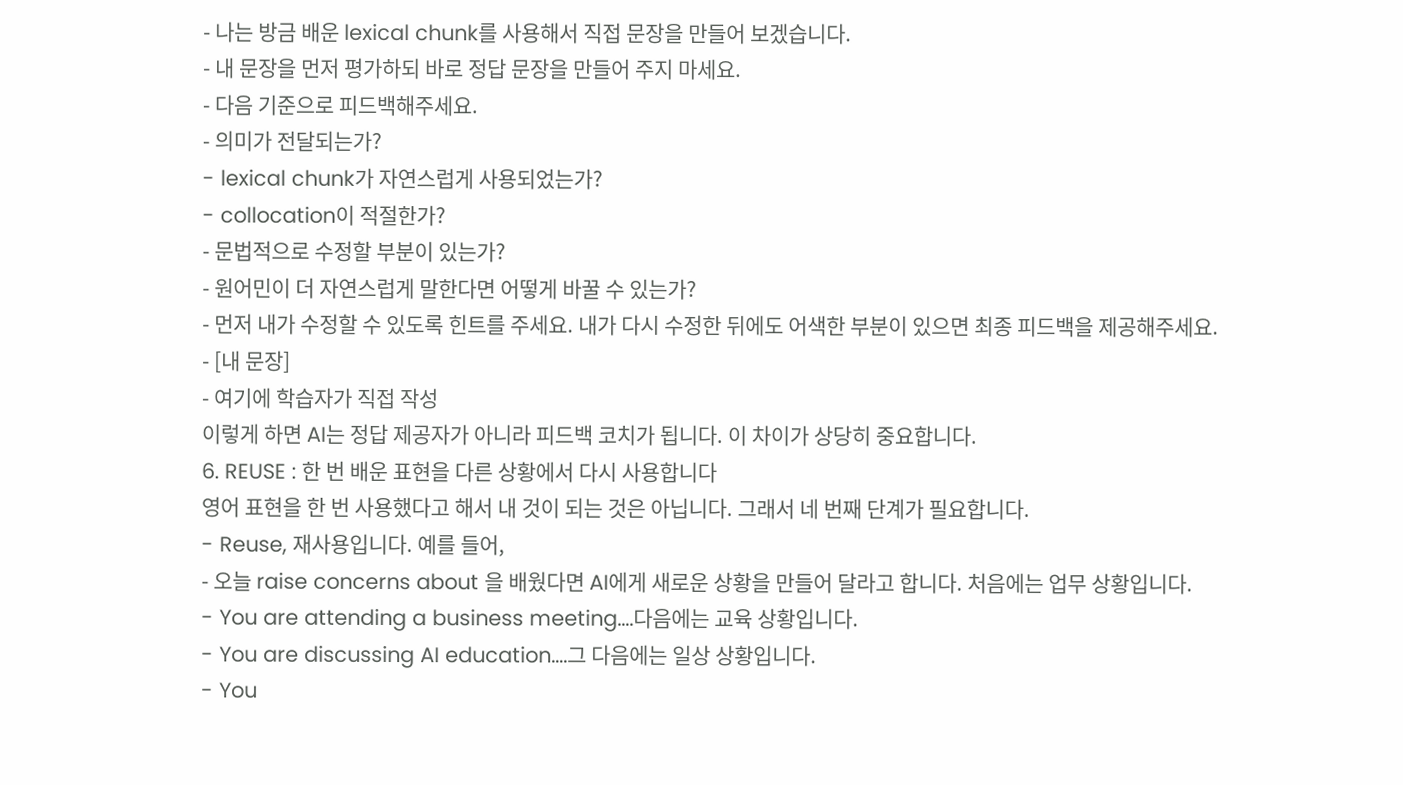- 나는 방금 배운 lexical chunk를 사용해서 직접 문장을 만들어 보겠습니다.
- 내 문장을 먼저 평가하되 바로 정답 문장을 만들어 주지 마세요.
- 다음 기준으로 피드백해주세요.
- 의미가 전달되는가?
- lexical chunk가 자연스럽게 사용되었는가?
- collocation이 적절한가?
- 문법적으로 수정할 부분이 있는가?
- 원어민이 더 자연스럽게 말한다면 어떻게 바꿀 수 있는가?
- 먼저 내가 수정할 수 있도록 힌트를 주세요. 내가 다시 수정한 뒤에도 어색한 부분이 있으면 최종 피드백을 제공해주세요.
- [내 문장]
- 여기에 학습자가 직접 작성
이렇게 하면 AI는 정답 제공자가 아니라 피드백 코치가 됩니다. 이 차이가 상당히 중요합니다.
6. REUSE : 한 번 배운 표현을 다른 상황에서 다시 사용합니다
영어 표현을 한 번 사용했다고 해서 내 것이 되는 것은 아닙니다. 그래서 네 번째 단계가 필요합니다.
- Reuse, 재사용입니다. 예를 들어,
- 오늘 raise concerns about 을 배웠다면 AI에게 새로운 상황을 만들어 달라고 합니다. 처음에는 업무 상황입니다.
- You are attending a business meeting….다음에는 교육 상황입니다.
- You are discussing AI education….그 다음에는 일상 상황입니다.
- You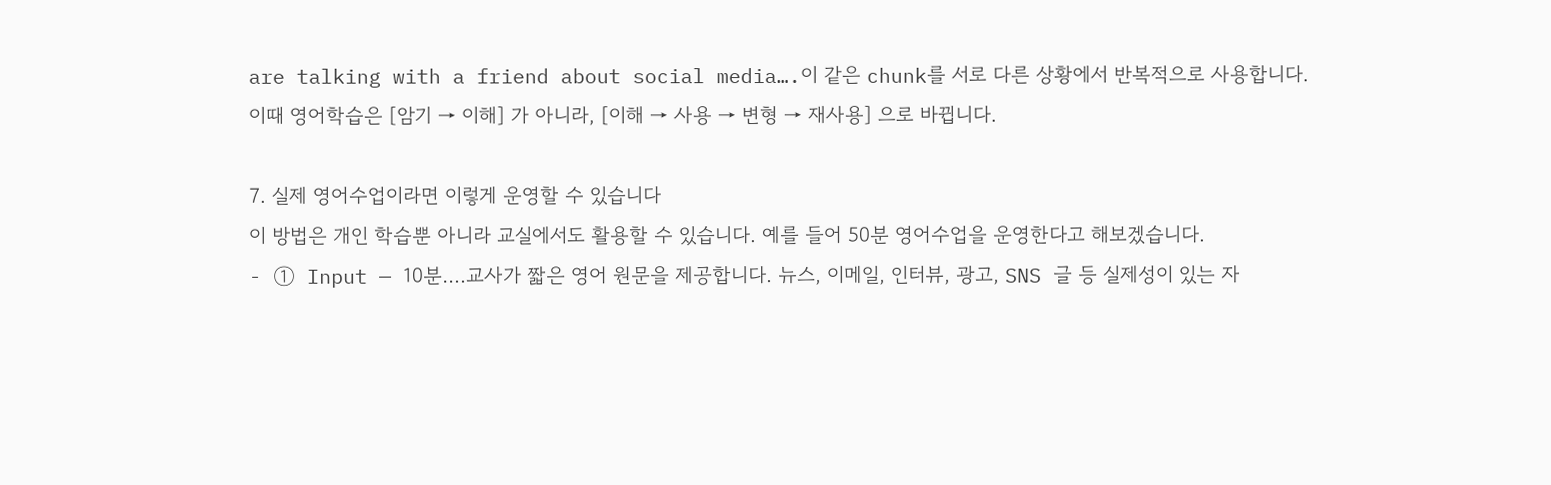are talking with a friend about social media….이 같은 chunk를 서로 다른 상황에서 반복적으로 사용합니다.
이때 영어학습은 [암기 → 이해] 가 아니라, [이해 → 사용 → 변형 → 재사용] 으로 바뀝니다.

7. 실제 영어수업이라면 이렇게 운영할 수 있습니다
이 방법은 개인 학습뿐 아니라 교실에서도 활용할 수 있습니다. 예를 들어 50분 영어수업을 운영한다고 해보겠습니다.
- ① Input — 10분….교사가 짧은 영어 원문을 제공합니다. 뉴스, 이메일, 인터뷰, 광고, SNS 글 등 실제성이 있는 자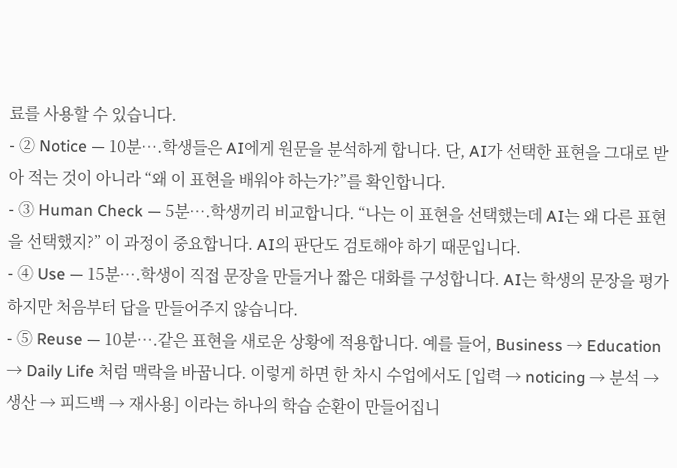료를 사용할 수 있습니다.
- ② Notice — 10분….학생들은 AI에게 원문을 분석하게 합니다. 단, AI가 선택한 표현을 그대로 받아 적는 것이 아니라 “왜 이 표현을 배워야 하는가?”를 확인합니다.
- ③ Human Check — 5분….학생끼리 비교합니다. “나는 이 표현을 선택했는데 AI는 왜 다른 표현을 선택했지?” 이 과정이 중요합니다. AI의 판단도 검토해야 하기 때문입니다.
- ④ Use — 15분….학생이 직접 문장을 만들거나 짧은 대화를 구성합니다. AI는 학생의 문장을 평가하지만 처음부터 답을 만들어주지 않습니다.
- ⑤ Reuse — 10분….같은 표현을 새로운 상황에 적용합니다. 예를 들어, Business → Education → Daily Life 처럼 맥락을 바꿉니다. 이렇게 하면 한 차시 수업에서도 [입력 → noticing → 분석 → 생산 → 피드백 → 재사용] 이라는 하나의 학습 순환이 만들어집니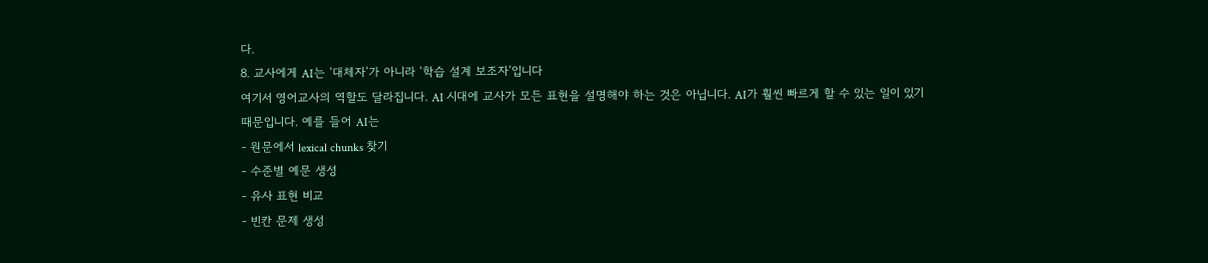다.
8. 교사에게 AI는 ‘대체자’가 아니라 ‘학습 설계 보조자’입니다
여기서 영어교사의 역할도 달라집니다. AI 시대에 교사가 모든 표현을 설명해야 하는 것은 아닙니다. AI가 훨씬 빠르게 할 수 있는 일이 있기 때문입니다. 예를 들어 AI는
- 원문에서 lexical chunks 찾기
- 수준별 예문 생성
- 유사 표현 비교
- 빈칸 문제 생성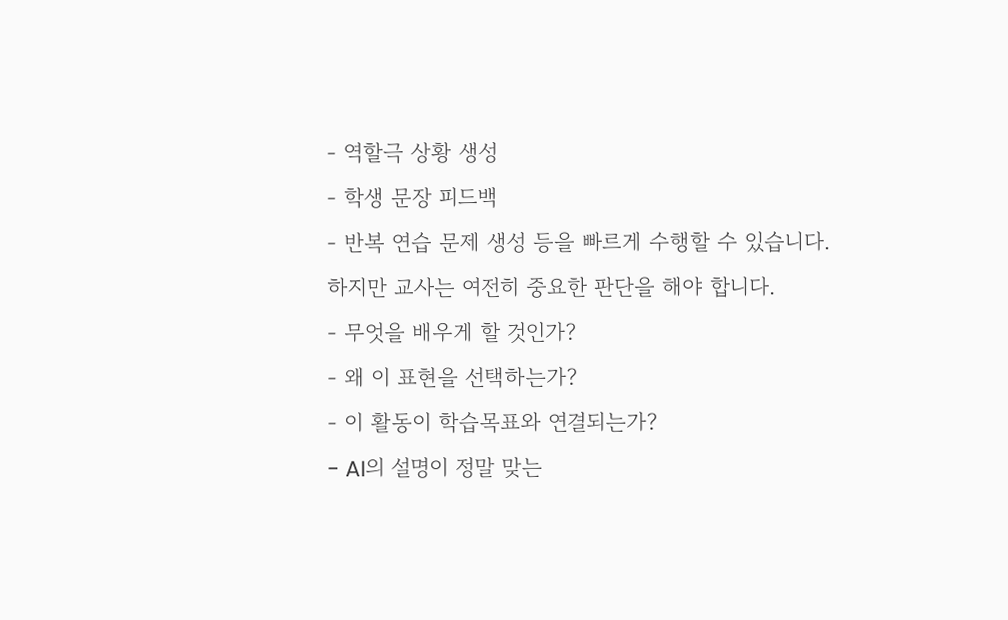- 역할극 상황 생성
- 학생 문장 피드백
- 반복 연습 문제 생성 등을 빠르게 수행할 수 있습니다.
하지만 교사는 여전히 중요한 판단을 해야 합니다.
- 무엇을 배우게 할 것인가?
- 왜 이 표현을 선택하는가?
- 이 활동이 학습목표와 연결되는가?
- AI의 설명이 정말 맞는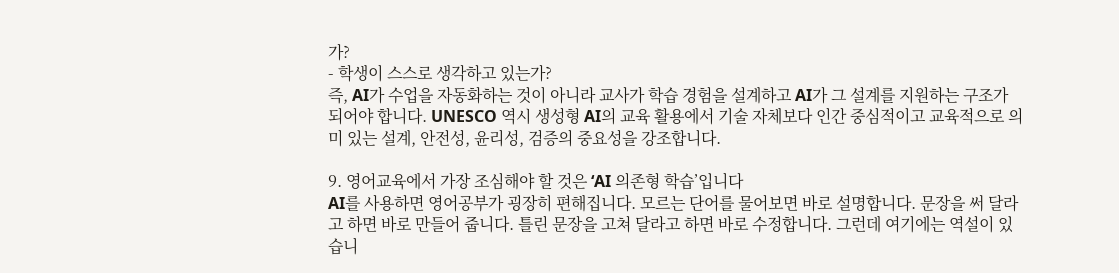가?
- 학생이 스스로 생각하고 있는가?
즉, AI가 수업을 자동화하는 것이 아니라 교사가 학습 경험을 설계하고 AI가 그 설계를 지원하는 구조가 되어야 합니다. UNESCO 역시 생성형 AI의 교육 활용에서 기술 자체보다 인간 중심적이고 교육적으로 의미 있는 설계, 안전성, 윤리성, 검증의 중요성을 강조합니다.

9. 영어교육에서 가장 조심해야 할 것은 ‘AI 의존형 학습’입니다
AI를 사용하면 영어공부가 굉장히 편해집니다. 모르는 단어를 물어보면 바로 설명합니다. 문장을 써 달라고 하면 바로 만들어 줍니다. 틀린 문장을 고쳐 달라고 하면 바로 수정합니다. 그런데 여기에는 역설이 있습니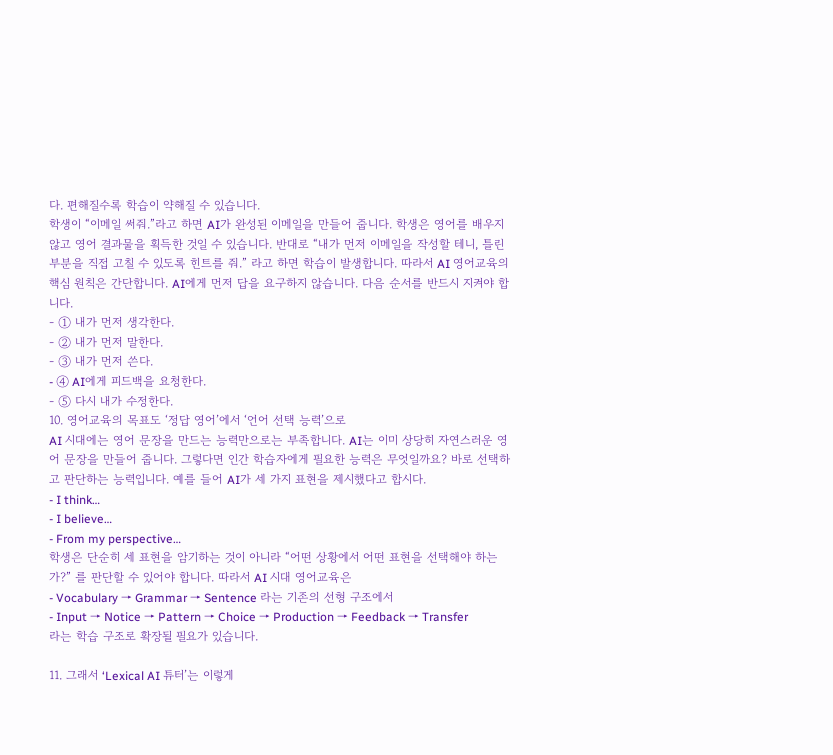다. 편해질수록 학습이 약해질 수 있습니다.
학생이 “이메일 써줘.”라고 하면 AI가 완성된 이메일을 만들어 줍니다. 학생은 영어를 배우지 않고 영어 결과물을 획득한 것일 수 있습니다. 반대로 “내가 먼저 이메일을 작성할 테니, 틀린 부분을 직접 고칠 수 있도록 힌트를 줘.” 라고 하면 학습이 발생합니다. 따라서 AI 영어교육의 핵심 원칙은 간단합니다. AI에게 먼저 답을 요구하지 않습니다. 다음 순서를 반드시 지켜야 합니다.
- ① 내가 먼저 생각한다.
- ② 내가 먼저 말한다.
- ③ 내가 먼저 쓴다.
- ④ AI에게 피드백을 요청한다.
- ⑤ 다시 내가 수정한다.
10. 영어교육의 목표도 ‘정답 영어’에서 ‘언어 선택 능력’으로
AI 시대에는 영어 문장을 만드는 능력만으로는 부족합니다. AI는 이미 상당히 자연스러운 영어 문장을 만들어 줍니다. 그렇다면 인간 학습자에게 필요한 능력은 무엇일까요? 바로 선택하고 판단하는 능력입니다. 예를 들어 AI가 세 가지 표현을 제시했다고 합시다.
- I think…
- I believe…
- From my perspective…
학생은 단순히 세 표현을 암기하는 것이 아니라 “어떤 상황에서 어떤 표현을 선택해야 하는가?” 를 판단할 수 있어야 합니다. 따라서 AI 시대 영어교육은
- Vocabulary → Grammar → Sentence 라는 기존의 선형 구조에서
- Input → Notice → Pattern → Choice → Production → Feedback → Transfer
라는 학습 구조로 확장될 필요가 있습니다.

11. 그래서 ‘Lexical AI 튜터’는 이렇게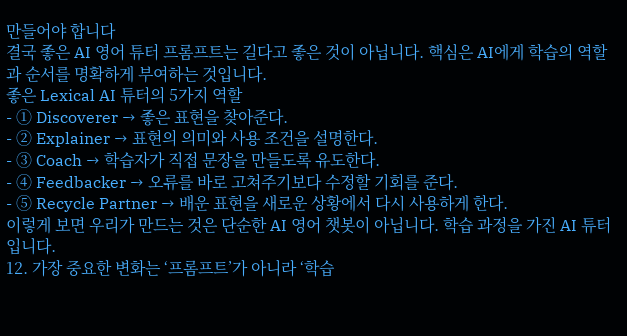만들어야 합니다
결국 좋은 AI 영어 튜터 프롬프트는 길다고 좋은 것이 아닙니다. 핵심은 AI에게 학습의 역할과 순서를 명확하게 부여하는 것입니다.
좋은 Lexical AI 튜터의 5가지 역할
- ① Discoverer → 좋은 표현을 찾아준다.
- ② Explainer → 표현의 의미와 사용 조건을 설명한다.
- ③ Coach → 학습자가 직접 문장을 만들도록 유도한다.
- ④ Feedbacker → 오류를 바로 고쳐주기보다 수정할 기회를 준다.
- ⑤ Recycle Partner → 배운 표현을 새로운 상황에서 다시 사용하게 한다.
이렇게 보면 우리가 만드는 것은 단순한 AI 영어 챗봇이 아닙니다. 학습 과정을 가진 AI 튜터입니다.
12. 가장 중요한 변화는 ‘프롬프트’가 아니라 ‘학습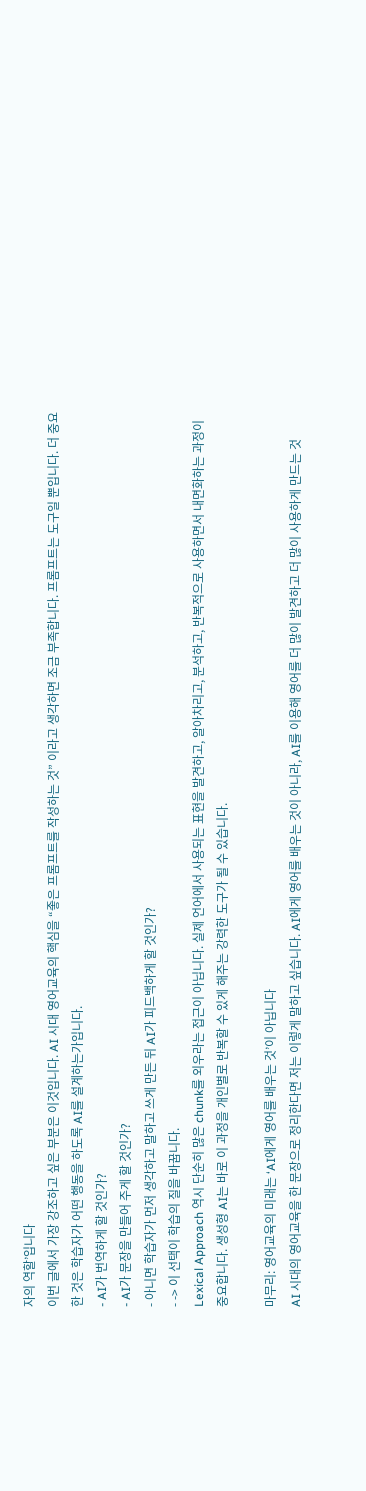자의 역할’입니다
이번 글에서 가장 강조하고 싶은 부분은 이것입니다. AI 시대 영어교육의 핵심을 “좋은 프롬프트를 작성하는 것” 이라고 생각하면 조금 부족합니다. 프롬프트는 도구일 뿐입니다. 더 중요한 것은 학습자가 어떤 행동을 하도록 AI를 설계하는가입니다.
- AI가 번역하게 할 것인가?
- AI가 문장을 만들어 주게 할 것인가?
- 아니면 학습자가 먼저 생각하고 말하고 쓰게 만든 뒤 AI가 피드백하게 할 것인가?
- -> 이 선택이 학습의 질을 바꿉니다.
Lexical Approach 역시 단순히 많은 chunk를 외우라는 접근이 아닙니다. 실제 언어에서 사용되는 표현을 발견하고, 알아차리고, 분석하고, 반복적으로 사용하면서 내면화하는 과정이 중요합니다. 생성형 AI는 바로 이 과정을 개인별로 반복할 수 있게 해주는 강력한 도구가 될 수 있습니다.

마무리: 영어교육의 미래는 ‘AI에게 영어를 배우는 것’이 아닙니다
AI 시대의 영어교육을 한 문장으로 정리한다면 저는 이렇게 말하고 싶습니다. AI에게 영어를 배우는 것이 아니라, AI를 이용해 영어를 더 많이 발견하고 더 많이 사용하게 만드는 것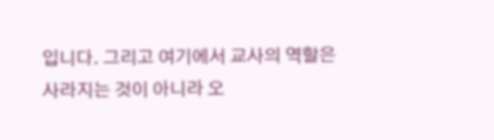입니다. 그리고 여기에서 교사의 역할은 사라지는 것이 아니라 오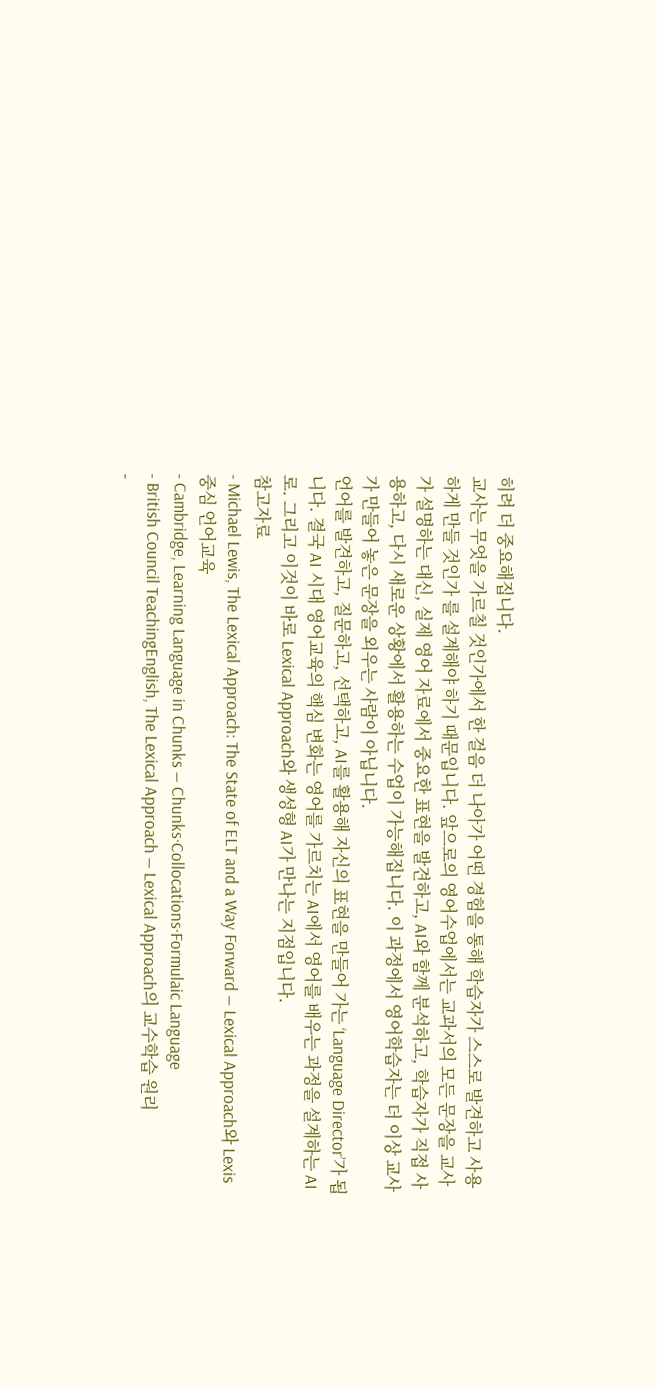히려 더 중요해집니다.
교사는 무엇을 가르칠 것인가에서 한 걸음 더 나아가 어떤 경험을 통해 학습자가 스스로 발견하고 사용하게 만들 것인가 를 설계해야 하기 때문입니다. 앞으로의 영어수업에서는 교과서의 모든 문장을 교사가 설명하는 대신, 실제 영어 자료에서 중요한 표현을 발견하고, AI와 함께 분석하고, 학습자가 직접 사용하고, 다시 새로운 상황에서 활용하는 수업이 가능해집니다. 이 과정에서 영어학습자는 더 이상 교사가 만들어 놓은 문장을 외우는 사람이 아닙니다.
언어를 발견하고, 질문하고, 선택하고, AI를 활용해 자신의 표현을 만들어 가는 ‘Language Director’가 됩니다. 결국 AI 시대 영어교육의 핵심 변화는 영어를 가르치는 AI에서 영어를 배우는 과정을 설계하는 AI로. 그리고 이것이 바로 Lexical Approach와 생성형 AI가 만나는 지점입니다.
참고자료
- Michael Lewis, The Lexical Approach: The State of ELT and a Way Forward — Lexical Approach와 Lexis 중심 언어교육
- Cambridge, Learning Language in Chunks — Chunks·Collocations·Formulaic Language
- British Council TeachingEnglish, The Lexical Approach — Lexical Approach의 교수학습 원리
-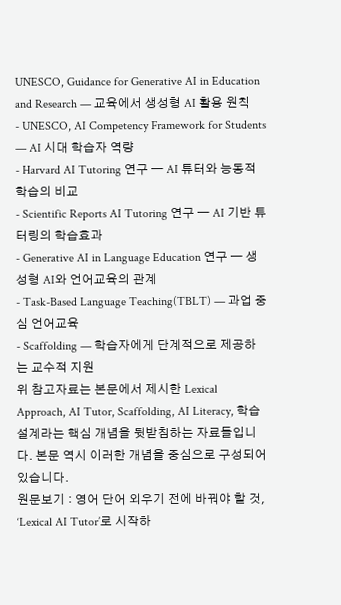UNESCO, Guidance for Generative AI in Education and Research — 교육에서 생성형 AI 활용 원칙
- UNESCO, AI Competency Framework for Students — AI 시대 학습자 역량
- Harvard AI Tutoring 연구 — AI 튜터와 능동적 학습의 비교
- Scientific Reports AI Tutoring 연구 — AI 기반 튜터링의 학습효과
- Generative AI in Language Education 연구 — 생성형 AI와 언어교육의 관계
- Task-Based Language Teaching(TBLT) — 과업 중심 언어교육
- Scaffolding — 학습자에게 단계적으로 제공하는 교수적 지원
위 참고자료는 본문에서 제시한 Lexical Approach, AI Tutor, Scaffolding, AI Literacy, 학습설계라는 핵심 개념을 뒷받침하는 자료들입니다. 본문 역시 이러한 개념을 중심으로 구성되어 있습니다.
원문보기 : 영어 단어 외우기 전에 바꿔야 할 것, ‘Lexical AI Tutor’로 시작하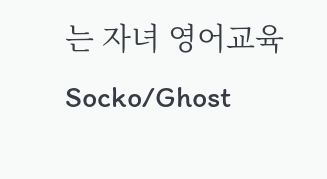는 자녀 영어교육
Socko/Ghost